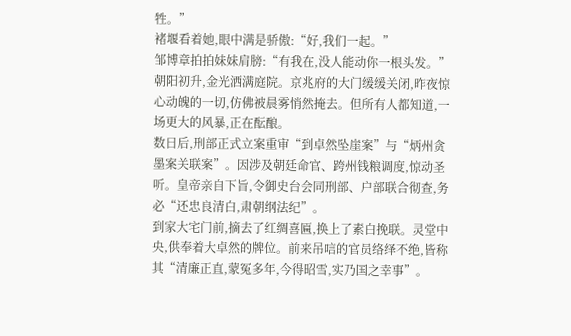牲。”
褚堰看着她,眼中满是骄傲:“好,我们一起。”
邹博章拍拍妹妹肩膀:“有我在,没人能动你一根头发。”
朝阳初升,金光洒满庭院。京兆府的大门缓缓关闭,昨夜惊心动魄的一切,仿佛被晨雾悄然掩去。但所有人都知道,一场更大的风暴,正在酝酿。
数日后,刑部正式立案重审“到卓然坠崖案”与“炳州贪墨案关联案”。因涉及朝廷命官、跨州钱粮调度,惊动圣听。皇帝亲自下旨,令御史台会同刑部、户部联合彻查,务必“还忠良清白,肃朝纲法纪”。
到家大宅门前,摘去了红绸喜匾,换上了素白挽联。灵堂中央,供奉着大卓然的牌位。前来吊唁的官员络绎不绝,皆称其“清廉正直,蒙冤多年,今得昭雪,实乃国之幸事”。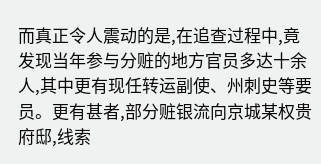而真正令人震动的是,在追查过程中,竟发现当年参与分赃的地方官员多达十余人,其中更有现任转运副使、州刺史等要员。更有甚者,部分赃银流向京城某权贵府邸,线索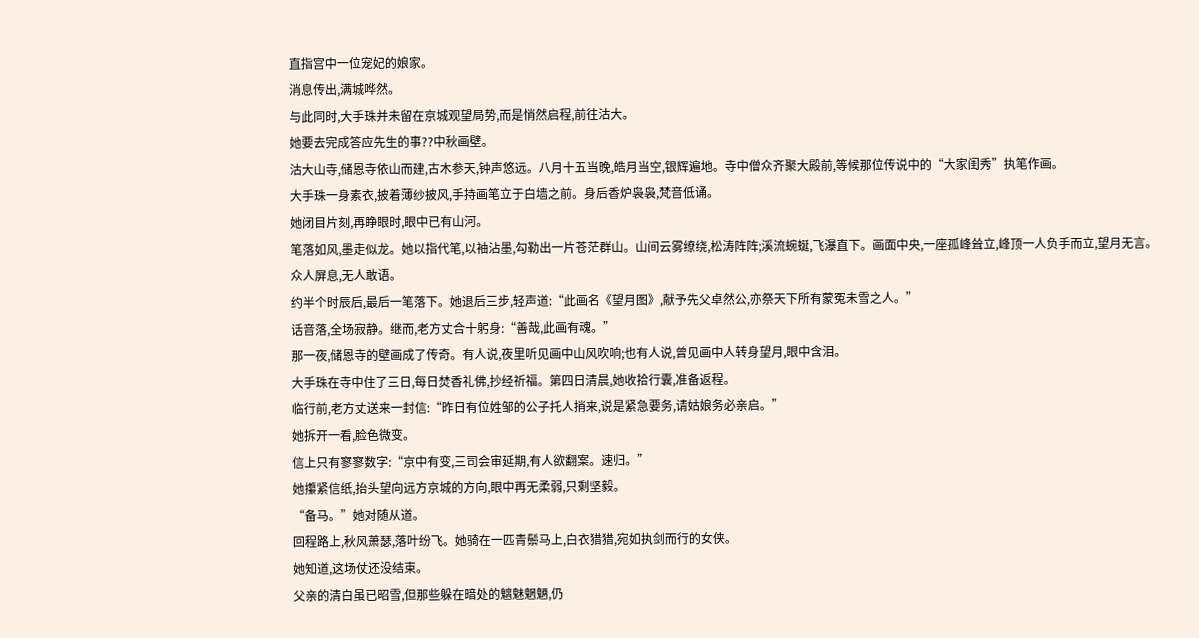直指宫中一位宠妃的娘家。
消息传出,满城哗然。
与此同时,大手珠并未留在京城观望局势,而是悄然启程,前往沽大。
她要去完成答应先生的事??中秋画壁。
沽大山寺,储恩寺依山而建,古木参天,钟声悠远。八月十五当晚,皓月当空,银辉遍地。寺中僧众齐聚大殿前,等候那位传说中的“大家闺秀”执笔作画。
大手珠一身素衣,披着薄纱披风,手持画笔立于白墙之前。身后香炉袅袅,梵音低诵。
她闭目片刻,再睁眼时,眼中已有山河。
笔落如风,墨走似龙。她以指代笔,以袖沾墨,勾勒出一片苍茫群山。山间云雾缭绕,松涛阵阵;溪流蜿蜒,飞瀑直下。画面中央,一座孤峰耸立,峰顶一人负手而立,望月无言。
众人屏息,无人敢语。
约半个时辰后,最后一笔落下。她退后三步,轻声道:“此画名《望月图》,献予先父卓然公,亦祭天下所有蒙冤未雪之人。”
话音落,全场寂静。继而,老方丈合十躬身:“善哉,此画有魂。”
那一夜,储恩寺的壁画成了传奇。有人说,夜里听见画中山风吹响;也有人说,曾见画中人转身望月,眼中含泪。
大手珠在寺中住了三日,每日焚香礼佛,抄经祈福。第四日清晨,她收拾行囊,准备返程。
临行前,老方丈送来一封信:“昨日有位姓邹的公子托人捎来,说是紧急要务,请姑娘务必亲启。”
她拆开一看,脸色微变。
信上只有寥寥数字:“京中有变,三司会审延期,有人欲翻案。速归。”
她攥紧信纸,抬头望向远方京城的方向,眼中再无柔弱,只剩坚毅。
“备马。”她对随从道。
回程路上,秋风萧瑟,落叶纷飞。她骑在一匹青鬃马上,白衣猎猎,宛如执剑而行的女侠。
她知道,这场仗还没结束。
父亲的清白虽已昭雪,但那些躲在暗处的魑魅魍魉,仍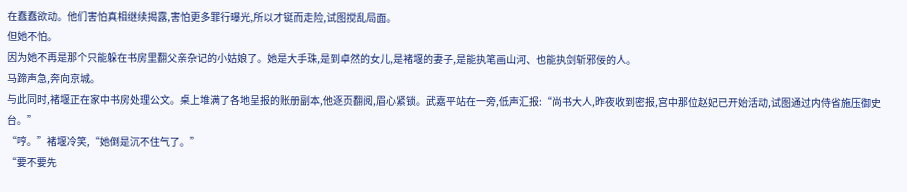在蠢蠢欲动。他们害怕真相继续揭露,害怕更多罪行曝光,所以才铤而走险,试图搅乱局面。
但她不怕。
因为她不再是那个只能躲在书房里翻父亲杂记的小姑娘了。她是大手珠,是到卓然的女儿,是褚堰的妻子,是能执笔画山河、也能执剑斩邪佞的人。
马蹄声急,奔向京城。
与此同时,褚堰正在家中书房处理公文。桌上堆满了各地呈报的账册副本,他逐页翻阅,眉心紧锁。武嘉平站在一旁,低声汇报:“尚书大人,昨夜收到密报,宫中那位赵妃已开始活动,试图通过内侍省施压御史台。”
“哼。”褚堰冷笑,“她倒是沉不住气了。”
“要不要先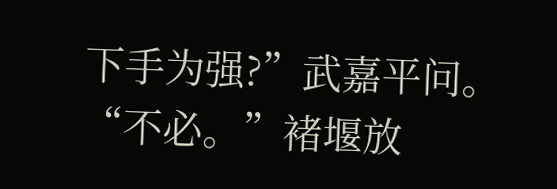下手为强?”武嘉平问。
“不必。”褚堰放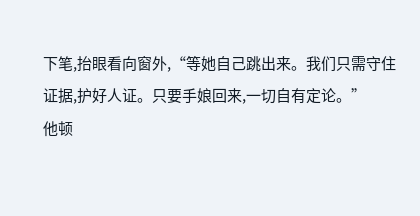下笔,抬眼看向窗外,“等她自己跳出来。我们只需守住证据,护好人证。只要手娘回来,一切自有定论。”
他顿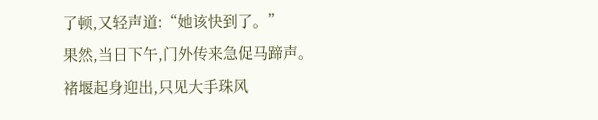了顿,又轻声道:“她该快到了。”
果然,当日下午,门外传来急促马蹄声。
褚堰起身迎出,只见大手珠风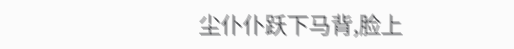尘仆仆跃下马背,脸上